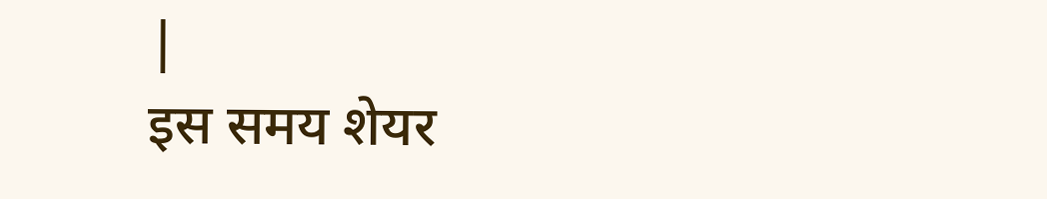|
इस समय शेयर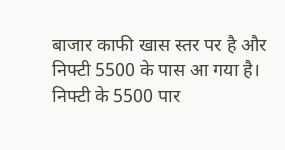बाजार काफी खास स्तर पर है और निफ्टी 5500 के पास आ गया है।
निफ्टी के 5500 पार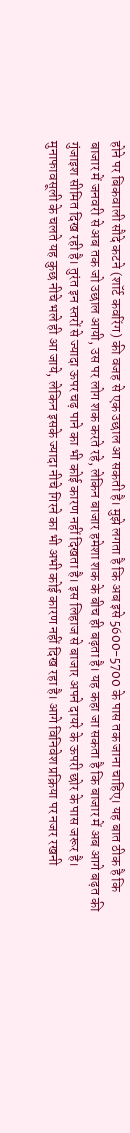होने पर बिकवाली सौदे कटने (शॉर्ट कवरिंग) की वजह से एक उछाल आ सकती है। मुझे लगता है कि अब इसे 5600-5700 के पास तक जाना चाहिए। यह बात ठीक है कि बाजार में जनवरी से अब तक जो उछाल आयी, उस पर लोग शक करते रहे, लेकिन बाजार हमेशा शक के बीच ही बढ़ता है। यह कहा जा सकता है कि बाजार में अब आगे बढ़त की गुंजाइश सीमित दिख रही है। तुरंत इन स्तरों से ज्यादा ऊपर चढ़ पाने का भी कोई कारण नहीं दिखता है। इस लिहाज से बाजार अपने दायरे के ऊपरी छोर के पास जरूर है। मुनाफावसूली के चलते यह कुछ नीचे भले ही आ जाये, लेकिन इसके ज्यादा नीचे गिरने का भी अभी कोई कारण नहीं दिख रहा है। आगे विनिवेश प्रक्रिया पर नजर रखनी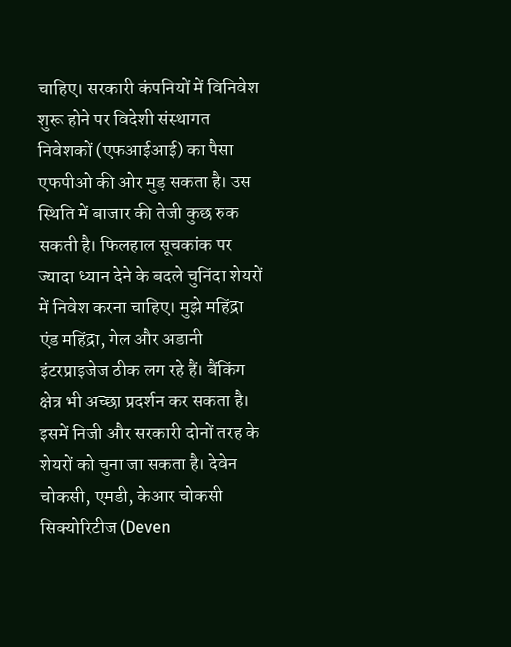चाहिए। सरकारी कंपनियों में विनिवेश शुरू होने पर विदेशी संस्थागत निवेशकों (एफआईआई) का पैसा एफपीओ की ओर मुड़ सकता है। उस स्थिति में बाजार की तेजी कुछ रुक सकती है। फिलहाल सूचकांक पर ज्यादा ध्यान देने के बदले चुनिंदा शेयरों में निवेश करना चाहिए। मुझे महिंद्रा एंड महिंद्रा, गेल और अडानी इंटरप्राइजेज ठीक लग रहे हैं। बैंकिंग क्षेत्र भी अच्छा प्रदर्शन कर सकता है। इसमें निजी और सरकारी दोनों तरह के शेयरों को चुना जा सकता है। देवेन चोकसी, एमडी, केआर चोकसी सिक्योरिटीज (Deven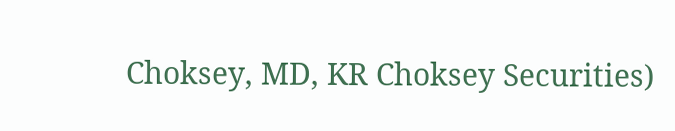Choksey, MD, KR Choksey Securities)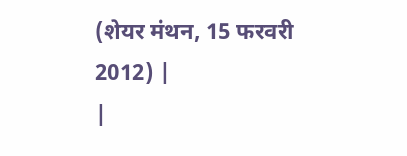(शेयर मंथन, 15 फरवरी 2012) |
|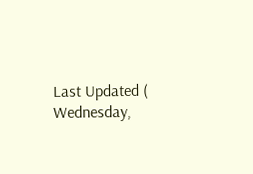Last Updated ( Wednesday,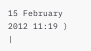15 February 2012 11:19 )
|